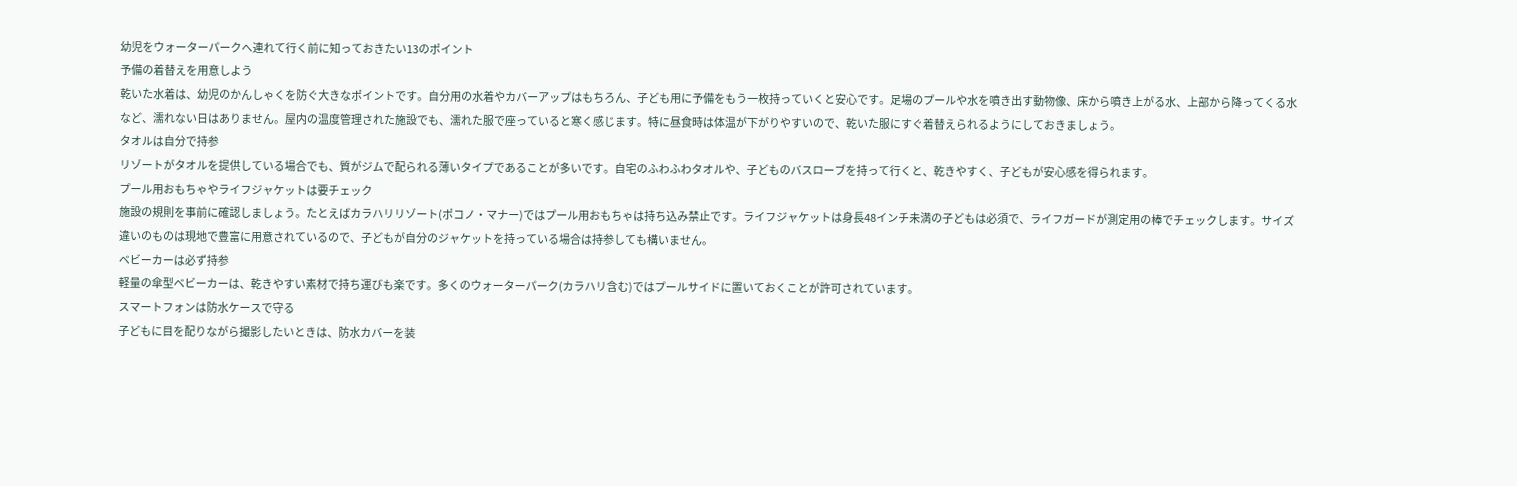幼児をウォーターパークへ連れて行く前に知っておきたい13のポイント
予備の着替えを用意しよう
乾いた水着は、幼児のかんしゃくを防ぐ大きなポイントです。自分用の水着やカバーアップはもちろん、子ども用に予備をもう一枚持っていくと安心です。足場のプールや水を噴き出す動物像、床から噴き上がる水、上部から降ってくる水など、濡れない日はありません。屋内の温度管理された施設でも、濡れた服で座っていると寒く感じます。特に昼食時は体温が下がりやすいので、乾いた服にすぐ着替えられるようにしておきましょう。
タオルは自分で持参
リゾートがタオルを提供している場合でも、質がジムで配られる薄いタイプであることが多いです。自宅のふわふわタオルや、子どものバスローブを持って行くと、乾きやすく、子どもが安心感を得られます。
プール用おもちゃやライフジャケットは要チェック
施設の規則を事前に確認しましょう。たとえばカラハリリゾート(ポコノ・マナー)ではプール用おもちゃは持ち込み禁止です。ライフジャケットは身長48インチ未満の子どもは必須で、ライフガードが測定用の棒でチェックします。サイズ違いのものは現地で豊富に用意されているので、子どもが自分のジャケットを持っている場合は持参しても構いません。
ベビーカーは必ず持参
軽量の傘型ベビーカーは、乾きやすい素材で持ち運びも楽です。多くのウォーターパーク(カラハリ含む)ではプールサイドに置いておくことが許可されています。
スマートフォンは防水ケースで守る
子どもに目を配りながら撮影したいときは、防水カバーを装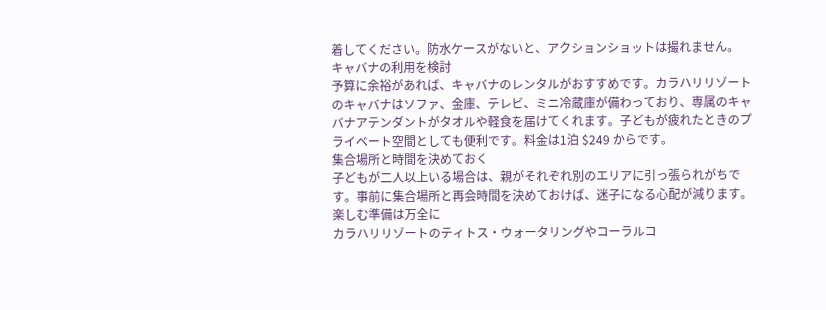着してください。防水ケースがないと、アクションショットは撮れません。
キャバナの利用を検討
予算に余裕があれば、キャバナのレンタルがおすすめです。カラハリリゾートのキャバナはソファ、金庫、テレビ、ミニ冷蔵庫が備わっており、専属のキャバナアテンダントがタオルや軽食を届けてくれます。子どもが疲れたときのプライベート空間としても便利です。料金は1泊 $249 からです。
集合場所と時間を決めておく
子どもが二人以上いる場合は、親がそれぞれ別のエリアに引っ張られがちです。事前に集合場所と再会時間を決めておけば、迷子になる心配が減ります。
楽しむ準備は万全に
カラハリリゾートのティトス・ウォータリングやコーラルコ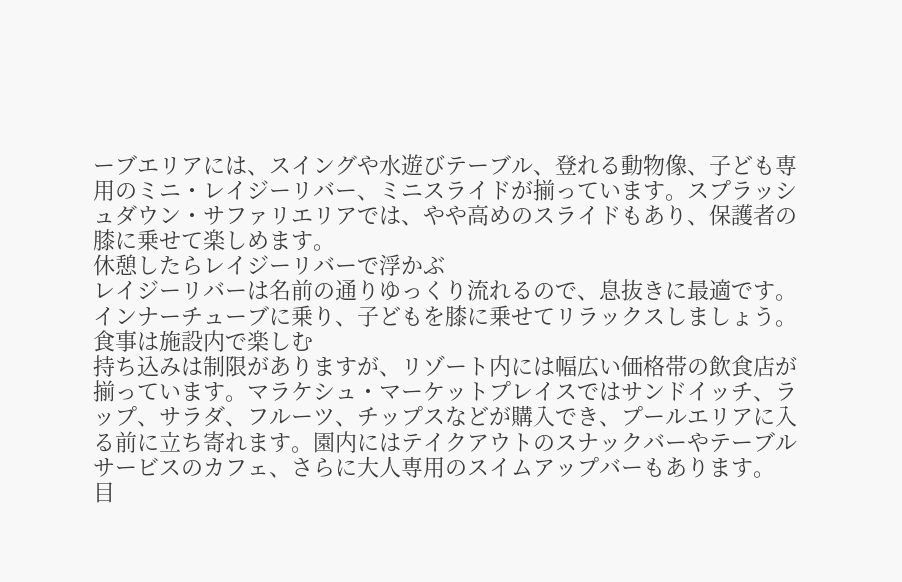ーブエリアには、スイングや水遊びテーブル、登れる動物像、子ども専用のミニ・レイジーリバー、ミニスライドが揃っています。スプラッシュダウン・サファリエリアでは、やや高めのスライドもあり、保護者の膝に乗せて楽しめます。
休憩したらレイジーリバーで浮かぶ
レイジーリバーは名前の通りゆっくり流れるので、息抜きに最適です。インナーチューブに乗り、子どもを膝に乗せてリラックスしましょう。
食事は施設内で楽しむ
持ち込みは制限がありますが、リゾート内には幅広い価格帯の飲食店が揃っています。マラケシュ・マーケットプレイスではサンドイッチ、ラップ、サラダ、フルーツ、チップスなどが購入でき、プールエリアに入る前に立ち寄れます。園内にはテイクアウトのスナックバーやテーブルサービスのカフェ、さらに大人専用のスイムアップバーもあります。
目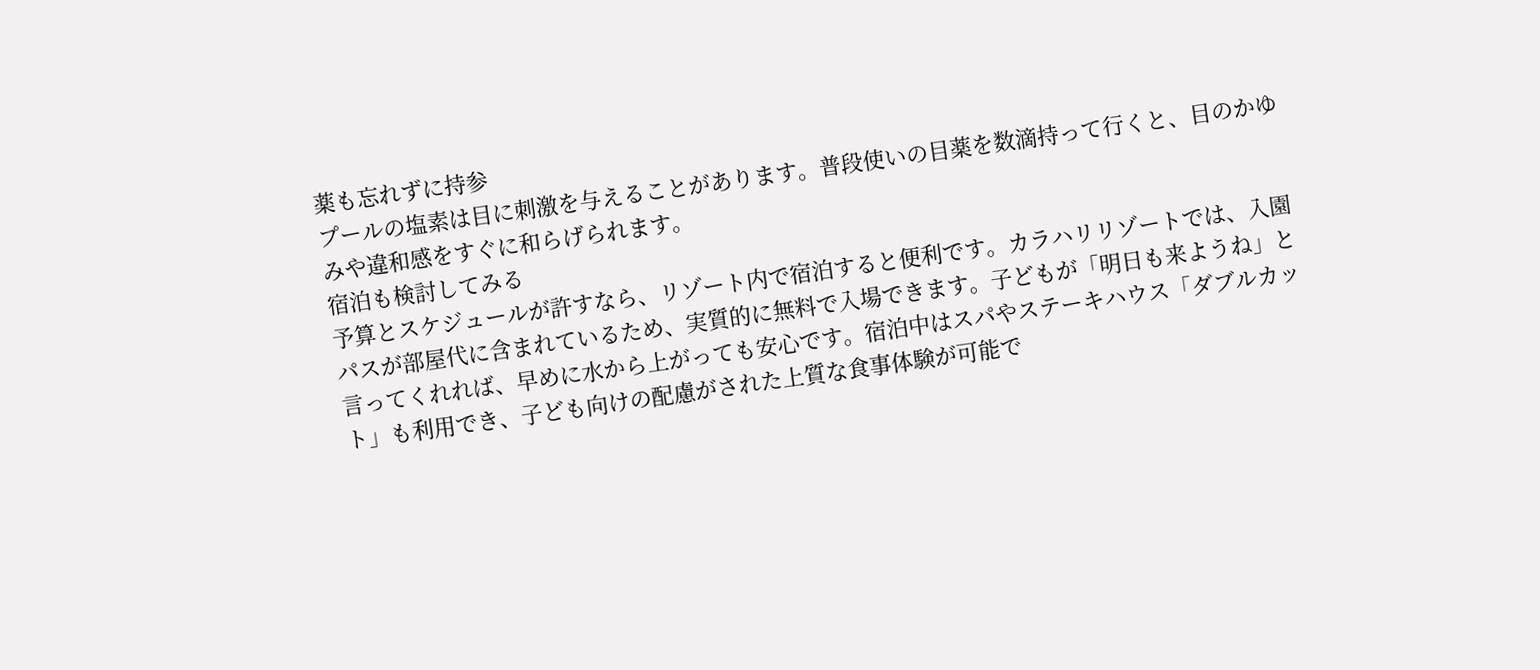薬も忘れずに持参
プールの塩素は目に刺激を与えることがあります。普段使いの目薬を数滴持って行くと、目のかゆみや違和感をすぐに和らげられます。
宿泊も検討してみる
予算とスケジュールが許すなら、リゾート内で宿泊すると便利です。カラハリリゾートでは、入園パスが部屋代に含まれているため、実質的に無料で入場できます。子どもが「明日も来ようね」と言ってくれれば、早めに水から上がっても安心です。宿泊中はスパやステーキハウス「ダブルカット」も利用でき、子ども向けの配慮がされた上質な食事体験が可能で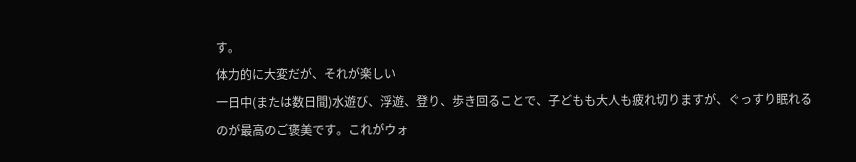す。
体力的に大変だが、それが楽しい
一日中(または数日間)水遊び、浮遊、登り、歩き回ることで、子どもも大人も疲れ切りますが、ぐっすり眠れるのが最高のご褒美です。これがウォ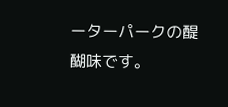ーターパークの醍醐味です。